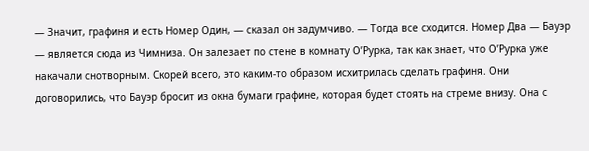— Значит, графиня и есть Номер Один, — сказал он задумчиво. — Тогда все сходится. Номер Два — Бауэр — является сюда из Чимниза. Он залезает по стене в комнату О’Рурка, так как знает, что О’Рурка уже накачали снотворным. Скорей всего, это каким-то образом исхитрилась сделать графиня. Они договорились, что Бауэр бросит из окна бумаги графине, которая будет стоять на стреме внизу. Она с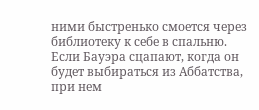ними быстренько смоется через библиотеку к себе в спальню. Если Бауэра сцапают, когда он будет выбираться из Аббатства, при нем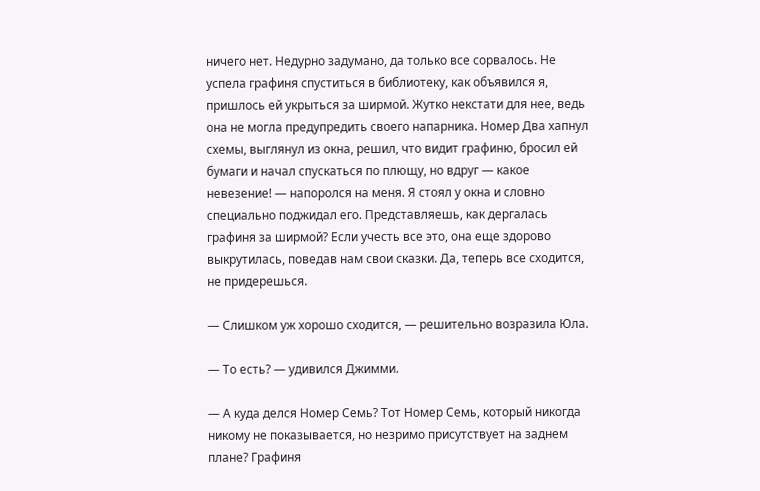ничего нет. Недурно задумано, да только все сорвалось. Не успела графиня спуститься в библиотеку, как объявился я, пришлось ей укрыться за ширмой. Жутко некстати для нее, ведь она не могла предупредить своего напарника. Номер Два хапнул схемы, выглянул из окна, решил, что видит графиню, бросил ей бумаги и начал спускаться по плющу, но вдруг — какое невезение! — напоролся на меня. Я стоял у окна и словно специально поджидал его. Представляешь, как дергалась графиня за ширмой? Если учесть все это, она еще здорово выкрутилась, поведав нам свои сказки. Да, теперь все сходится, не придерешься.

— Слишком уж хорошо сходится, — решительно возразила Юла.

— То есть? — удивился Джимми.

— А куда делся Номер Семь? Тот Номер Семь, который никогда никому не показывается, но незримо присутствует на заднем плане? Графиня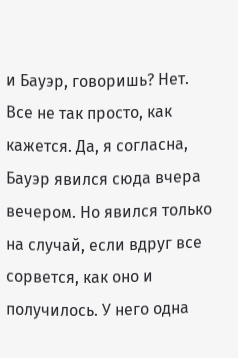и Бауэр, говоришь? Нет. Все не так просто, как кажется. Да, я согласна, Бауэр явился сюда вчера вечером. Но явился только на случай, если вдруг все сорвется, как оно и получилось. У него одна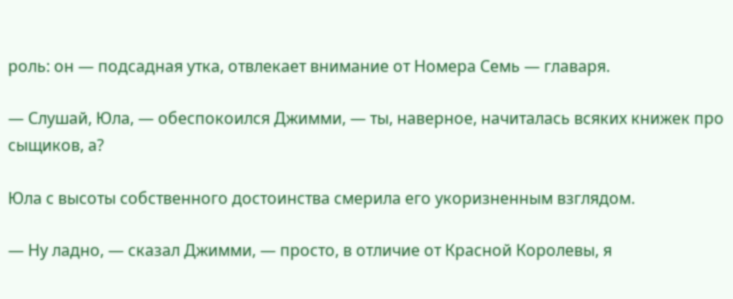роль: он — подсадная утка, отвлекает внимание от Номера Семь — главаря.

— Слушай, Юла, — обеспокоился Джимми, — ты, наверное, начиталась всяких книжек про сыщиков, а?

Юла с высоты собственного достоинства смерила его укоризненным взглядом.

— Ну ладно, — сказал Джимми, — просто, в отличие от Красной Королевы, я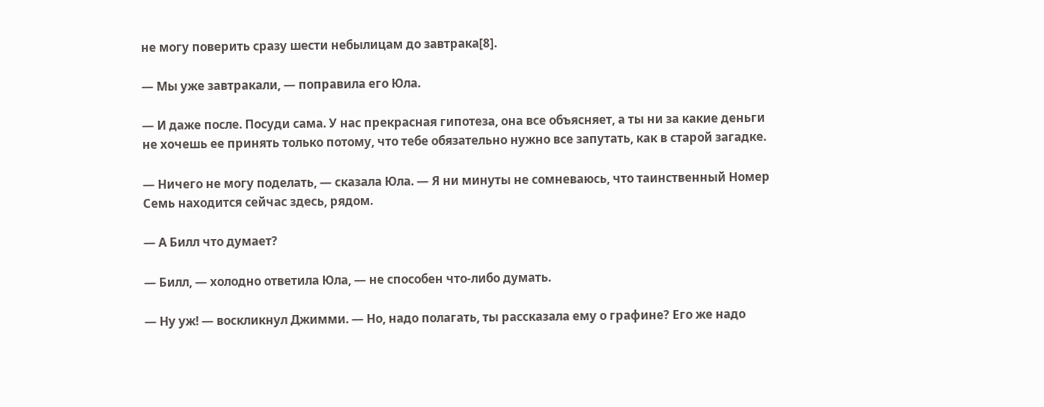не могу поверить сразу шести небылицам до завтрака[8].

— Мы уже завтракали, — поправила его Юла.

— И даже после. Посуди сама. У нас прекрасная гипотеза, она все объясняет, а ты ни за какие деньги не хочешь ее принять только потому, что тебе обязательно нужно все запутать, как в старой загадке.

— Ничего не могу поделать, — сказала Юла. — Я ни минуты не сомневаюсь, что таинственный Номер Семь находится сейчас здесь, рядом.

— А Билл что думает?

— Билл, — холодно ответила Юла, — не способен что-либо думать.

— Ну уж! — воскликнул Джимми. — Но, надо полагать, ты рассказала ему о графине? Его же надо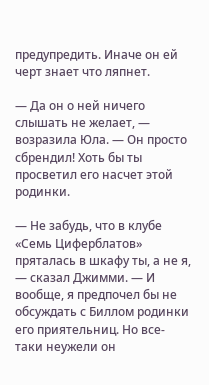предупредить. Иначе он ей черт знает что ляпнет.

— Да он о ней ничего слышать не желает, — возразила Юла. — Он просто сбрендил! Хоть бы ты просветил его насчет этой родинки.

— Не забудь, что в клубе «Семь Циферблатов» пряталась в шкафу ты, а не я, — сказал Джимми. — И вообще, я предпочел бы не обсуждать с Биллом родинки его приятельниц. Но все-таки неужели он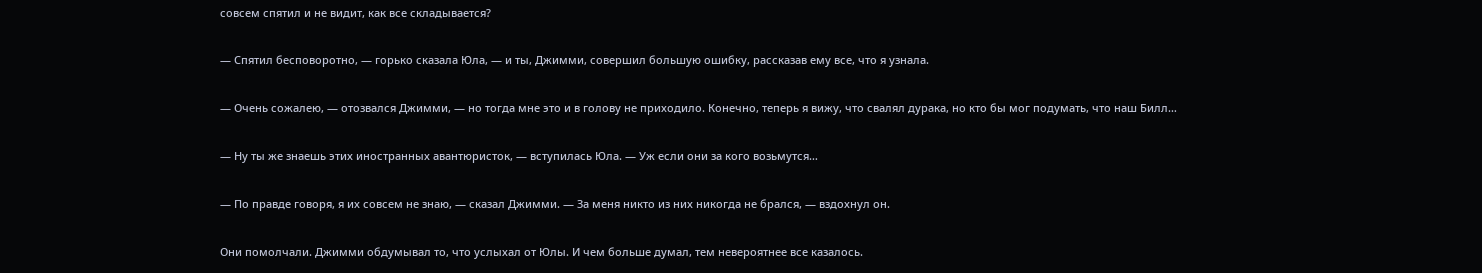совсем спятил и не видит, как все складывается?

— Спятил бесповоротно, — горько сказала Юла, — и ты, Джимми, совершил большую ошибку, рассказав ему все, что я узнала.

— Очень сожалею, — отозвался Джимми, — но тогда мне это и в голову не приходило. Конечно, теперь я вижу, что свалял дурака, но кто бы мог подумать, что наш Билл…

— Ну ты же знаешь этих иностранных авантюристок, — вступилась Юла. — Уж если они за кого возьмутся…

— По правде говоря, я их совсем не знаю, — сказал Джимми. — За меня никто из них никогда не брался, — вздохнул он.

Они помолчали. Джимми обдумывал то, что услыхал от Юлы. И чем больше думал, тем невероятнее все казалось.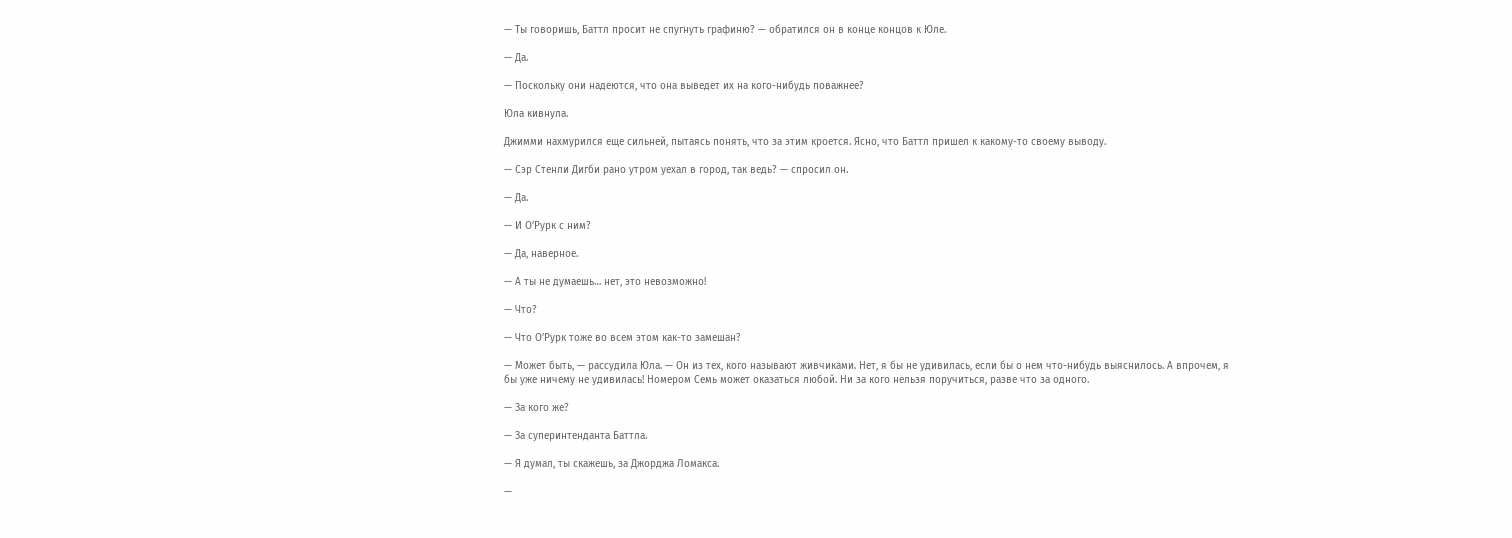— Ты говоришь, Баттл просит не спугнуть графиню? — обратился он в конце концов к Юле.

— Да.

— Поскольку они надеются, что она выведет их на кого-нибудь поважнее?

Юла кивнула.

Джимми нахмурился еще сильней, пытаясь понять, что за этим кроется. Ясно, что Баттл пришел к какому-то своему выводу.

— Сэр Стенли Дигби рано утром уехал в город, так ведь? — спросил он.

— Да.

— И О’Рурк с ним?

— Да, наверное.

— А ты не думаешь… нет, это невозможно!

— Что?

— Что О’Рурк тоже во всем этом как-то замешан?

— Может быть, — рассудила Юла. — Он из тех, кого называют живчиками. Нет, я бы не удивилась, если бы о нем что-нибудь выяснилось. А впрочем, я бы уже ничему не удивилась! Номером Семь может оказаться любой. Ни за кого нельзя поручиться, разве что за одного.

— За кого же?

— За суперинтенданта Баттла.

— Я думал, ты скажешь, за Джорджа Ломакса.

—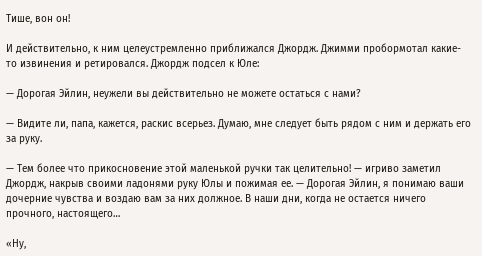Тише, вон он!

И действительно, к ним целеустремленно приближался Джордж. Джимми пробормотал какие-то извинения и ретировался. Джордж подсел к Юле:

— Дорогая Эйлин, неужели вы действительно не можете остаться с нами?

— Видите ли, папа, кажется, раскис всерьез. Думаю, мне следует быть рядом с ним и держать его за руку.

— Тем более что прикосновение этой маленькой ручки так целительно! — игриво заметил Джордж, накрыв своими ладонями руку Юлы и пожимая ее. — Дорогая Эйлин, я понимаю ваши дочерние чувства и воздаю вам за них должное. В наши дни, когда не остается ничего прочного, настоящего…

«Ну,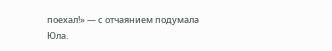поехал!» — с отчаянием подумала Юла.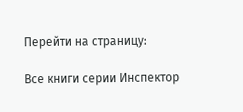Перейти на страницу:

Все книги серии Инспектор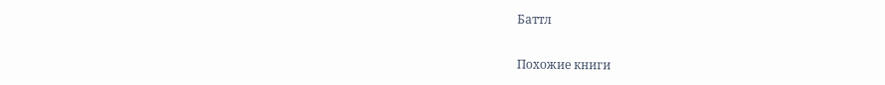Баттл

Похожие книги